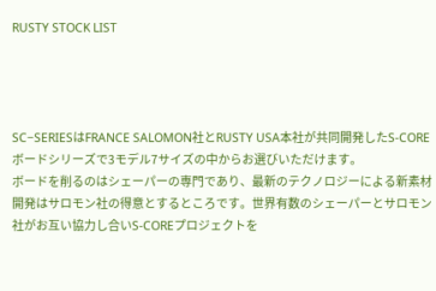RUSTY STOCK LIST




SC−SERIESはFRANCE SALOMON社とRUSTY USA本社が共同開発したS-COREボードシリーズで3モデル7サイズの中からお選びいただけます。
ボードを削るのはシェーパーの専門であり、最新のテクノロジーによる新素材開発はサロモン社の得意とするところです。世界有数のシェーパーとサロモン社がお互い協力し合いS-COREプロジェクトを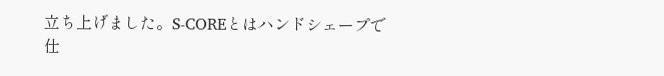立ち上げました。S-COREとはハンドシェープで仕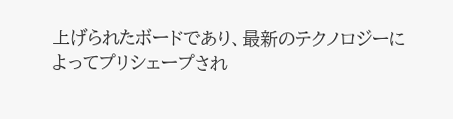上げられたボードであり、最新のテクノロジーによってプリシェープされ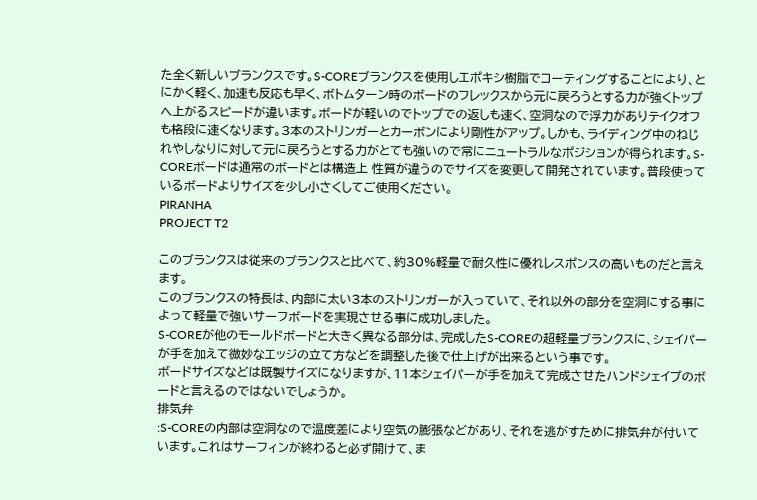た全く新しいブランクスです。S-COREブランクスを使用しエポキシ樹脂でコーティングすることにより、とにかく軽く、加速も反応も早く、ボトムターン時のボードのフレックスから元に戻ろうとする力が強くトップへ上がるスピードが違います。ボードが軽いのでトップでの返しも速く、空洞なので浮力がありテイクオフも格段に速くなります。3本のストリンガーとカーボンにより剛性がアップ。しかも、ライディング中のねじれやしなりに対して元に戻ろうとする力がとても強いので常にニュートラルなポジションが得られます。S-COREボードは通常のボードとは構造上 性質が違うのでサイズを変更して開発されています。普段使っているボードよりサイズを少し小さくしてご使用ください。
PIRANHA
PROJECT T2

このブランクスは従来のブランクスと比べて、約30%軽量で耐久性に優れレスポンスの高いものだと言えます。
このブランクスの特長は、内部に太い3本のストリンガーが入っていて、それ以外の部分を空洞にする事によって軽量で強いサーフボードを実現させる事に成功しました。
S-COREが他のモールドボードと大きく異なる部分は、完成したS-COREの超軽量ブランクスに、シェイパーが手を加えて微妙なエッジの立て方などを調整した後で仕上げが出来るという事です。
ボードサイズなどは既製サイズになりますが、11本シェイパーが手を加えて完成させたハンドシェイプのボードと言えるのではないでしょうか。
排気弁
:S-COREの内部は空洞なので温度差により空気の膨張などがあり、それを逃がすために排気弁が付いています。これはサーフィンが終わると必ず開けて、ま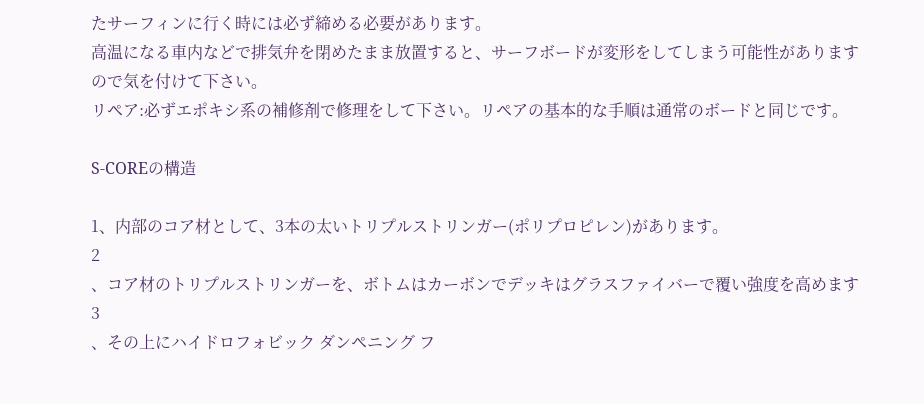たサーフィンに行く時には必ず締める必要があります。
高温になる車内などで排気弁を閉めたまま放置すると、サーフボードが変形をしてしまう可能性がありますので気を付けて下さい。
リペア:必ずエポキシ系の補修剤で修理をして下さい。リペアの基本的な手順は通常のボードと同じです。

S-COREの構造

1、内部のコア材として、3本の太いトリプルストリンガー(ポリプロピレン)があります。
2
、コア材のトリプルストリンガーを、ボトムはカーボンでデッキはグラスファイバーで覆い強度を高めます
3
、その上にハイドロフォビック ダンペニング フ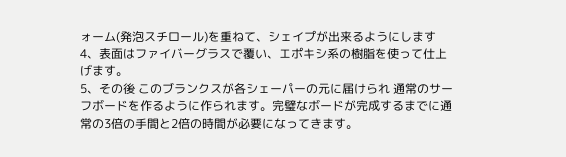ォーム(発泡スチロール)を重ねて、シェイプが出来るようにします
4、表面はファイバーグラスで覆い、エポキシ系の樹脂を使って仕上げます。
5、その後 このブランクスが各シェーパーの元に届けられ 通常のサーフボードを作るように作られます。完璧なボードが完成するまでに通常の3倍の手間と2倍の時間が必要になってきます。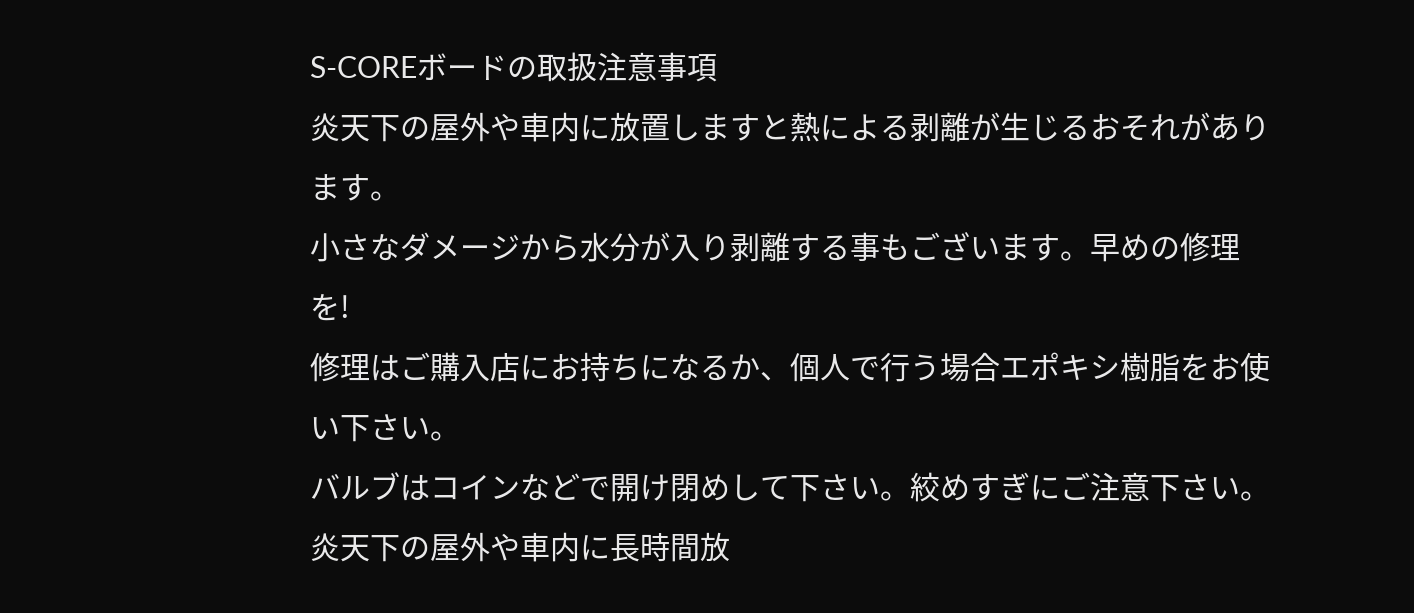S-COREボードの取扱注意事項
炎天下の屋外や車内に放置しますと熱による剥離が生じるおそれがあります。
小さなダメージから水分が入り剥離する事もございます。早めの修理を!
修理はご購入店にお持ちになるか、個人で行う場合エポキシ樹脂をお使い下さい。
バルブはコインなどで開け閉めして下さい。絞めすぎにご注意下さい。
炎天下の屋外や車内に長時間放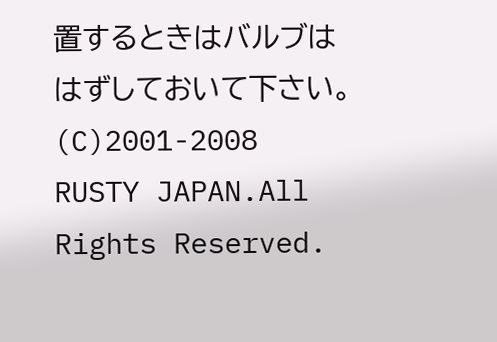置するときはバルブははずしておいて下さい。
(C)2001-2008 RUSTY JAPAN.All Rights Reserved.